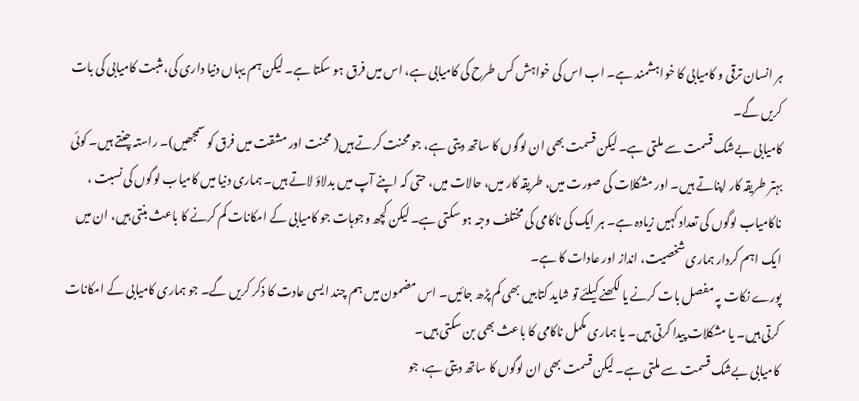ہر انسان ترقی و کامیابی کا خواہشمند ہے۔ اب اس کی خواہش کس طرح کی کامیابی ہے، اس میں فرق ہو سکتا ہے۔ لیکن ہم یہاں دنیا داری کی، مثبت کامیابی کی بات کریں گے۔
کامیابی بےشک قسمت سے ملتی ہے۔ لیکن قسمت بھی ان لوگوں کا ساتھ دیتی ہے، جو محنت کرتے ہیں( محنت اور مشقت میں فرق کو سمجھیں)۔ راستہ چنتے ہیں۔ کوئی بہتر طریقہ کار اپناتے ہیں۔ اور مشکلات کی صورت میں، طریقہ کار میں، حالات میں، حتی کہ اپنے آپ میں بدلاؤ لاتے ہیں۔ ہماری دنیا میں کامیاب لوگوں کی نسبت ، ناکامیاب لوگوں کی تعداد کہیں زیادہ ہے۔ ہر ایک کی ناکامی کی مختلف وجہ ہو سکتی ہے۔ لیکن کچھ وجوہات جو کامیابی کے امکانات کم کرنے کا باعث بنتی ہیں، ان میں ایک اہم کردار ہماری شخصیت، انداز اور عادات کا ہے۔
پورے نکات پہ مفصل بات کرنے یا لکھنے کیلئے تو شاید کتابیں بھی کم پڑھ جائیں۔ اس مضمون میں ہم چند ایسی عادت کا ذکر کریں گے۔ جو ہماری کامیابی کے امکانات کرتی ہیں۔ یا مشکلات پیدا کرتی ہیں۔ یا ہماری مکمل ناکامی کا باعث بھی بن سکتی ہیں۔
کامیابی بےشک قسمت سے ملتی ہے۔ لیکن قسمت بھی ان لوگوں کا ساتھ دیتی ہے، جو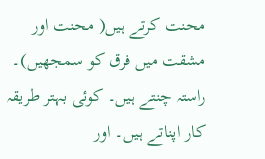محنت کرتے ہیں( محنت اور مشقت میں فرق کو سمجھیں)۔ راستہ چنتے ہیں۔ کوئی بہتر طریقہ کار اپناتے ہیں۔ اور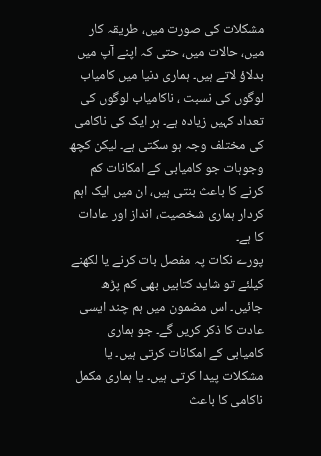مشکلات کی صورت میں، طریقہ کار میں، حالات میں، حتی کہ اپنے آپ میں بدلاؤ لاتے ہیں۔ ہماری دنیا میں کامیاب لوگوں کی نسبت ، ناکامیاب لوگوں کی تعداد کہیں زیادہ ہے۔ ہر ایک کی ناکامی کی مختلف وجہ ہو سکتی ہے۔ لیکن کچھ وجوہات جو کامیابی کے امکانات کم کرنے کا باعث بنتی ہیں، ان میں ایک اہم کردار ہماری شخصیت، انداز اور عادات کا ہے۔
پورے نکات پہ مفصل بات کرنے یا لکھنے کیلئے تو شاید کتابیں بھی کم پڑھ جائیں۔ اس مضمون میں ہم چند ایسی عادت کا ذکر کریں گے۔ جو ہماری کامیابی کے امکانات کرتی ہیں۔ یا مشکلات پیدا کرتی ہیں۔ یا ہماری مکمل ناکامی کا باعث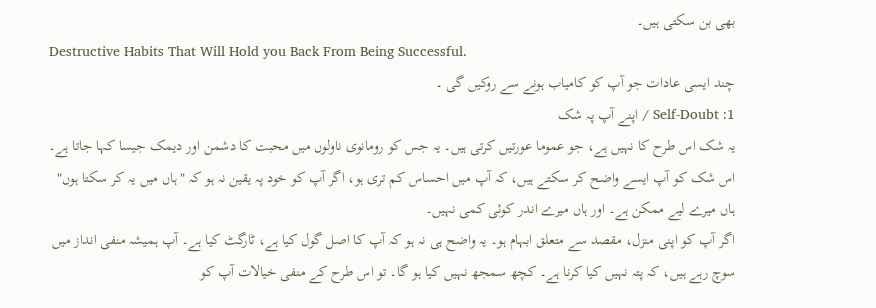بھی بن سکتی ہیں۔
Destructive Habits That Will Hold you Back From Being Successful.
چند ایسی عادات جو آپ کو کامیاب ہونے سے روکیں گی ۔
1: Self-Doubt / اپنے آپ پہ شک
یہ شک اس طرح کا نہیں ہے، جو عموما عورتیں کرتی ہیں۔ یہ جس کو رومانوی ناولوں میں محبت کا دشمن اور دیمک جیسا کہا جاتا ہے۔ اس شک کو آپ ایسے واضح کر سکتے ہیں، کہ آپ میں احساس کم تری ہو، اگر آپ کو خود پہ یقین نہ ہو کہ "ہاں میں یہ کر سکتا ہوں" ہاں میرے لیے ممکن ہے۔ اور ہاں میرے اندر کوئی کمی نہیں۔
اگر آپ کو اپنی منزل، مقصد سے متعلق ابہام ہو۔ یہ واضح ہی نہ ہو کہ آپ کا اصل گول کیا ہے، ٹارگٹ کیا ہے۔ آپ ہمیشہ منفی انداز میں سوچ رہے ہیں، کہ پتہ نہیں کیا کرنا ہے۔ کچھ سمجھ نہیں کیا ہو گا۔ تو اس طرح کے منفی خیالات آپ کو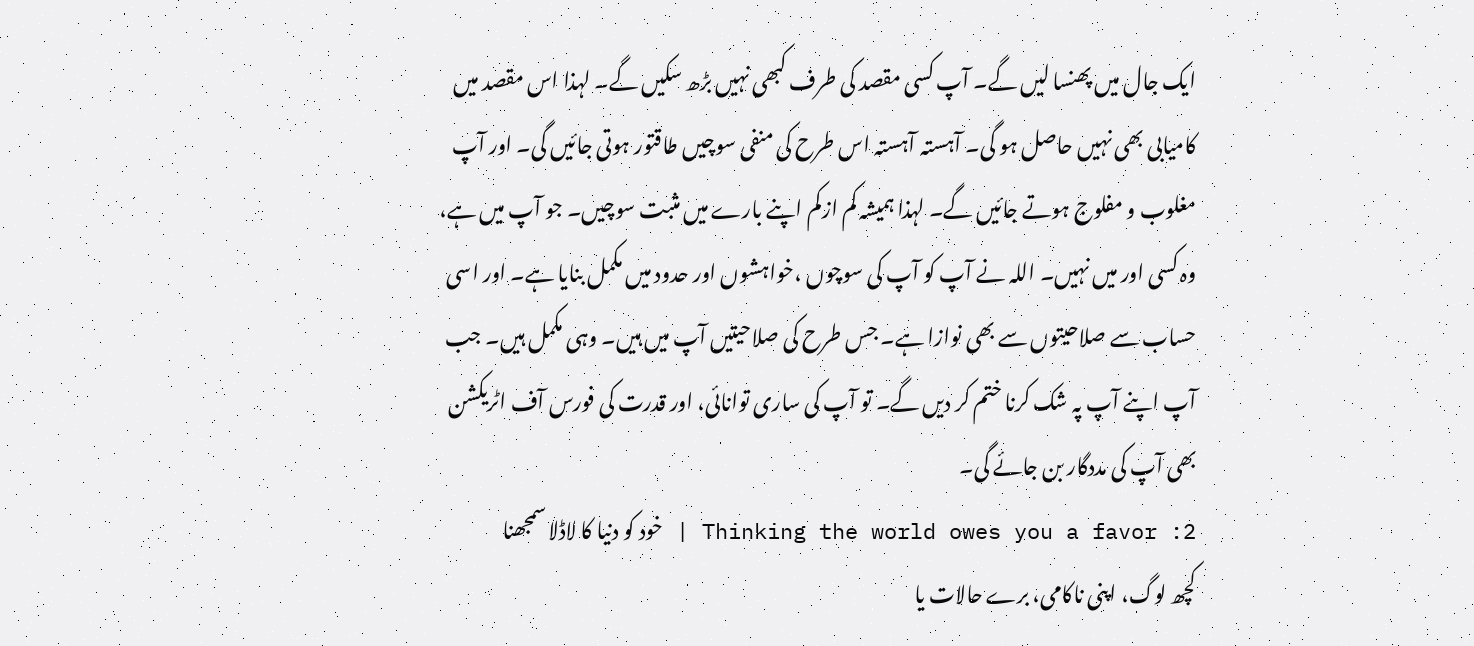ایک جال میں پھنسا لیں گے۔ آپ کسی مقصد کی طرف کبھی نہیں بڑھ سکیں گے۔ لہذا اس مقصد میں کامیابی بھی نہیں حاصل ہو گی۔ آہستہ آہستہ اس طرح کی منفی سوچیں طاقتور ہوتی جائیں گی۔ اور آپ مغلوب و مفلوج ہوتے جائیں گے۔ لہذا ہمیشہ کم ازکم اپنے بارے میں مثبت سوچیں۔ جو آپ میں ہے، وہ کسی اور میں نہیں۔ اللہ نے آپ کو آپ کی سوچوں ،خواہشوں اور حدود میں مکمل بنایا ہے۔ اور اسی حساب سے صلاحیتوں سے بھی نوازا ہے۔ جس طرح کی صلاحیتیں آپ میں ہیں۔ وہی مکمل ہیں۔ جب آپ اپنے آپ پہ شک کرنا ختم کر دیں گے۔ تو آپ کی ساری توانائی، اور قدرت کی فورس آف اٹریکشن بھی آپ کی مددگار بن جائے گی۔
2: Thinking the world owes you a favor | خود کو دنیا کا لاڈلا سمجھنا
کچھ لوگ، اپنی ناکامی، برے حالات یا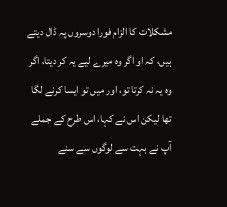مشکلات کا الزام فورا دوسروں پہ ڈال دیتے ہیں، کہ او اگر وہ میرے لیے یہ کر دیتا، اگر وہ یہ نہ کرتا تو، اور میں تو ایسا کرنے لگا تھا لیکن اس نے کہا، اس طرح کے جملے آپ نے بہت سے لوگوں سے سنے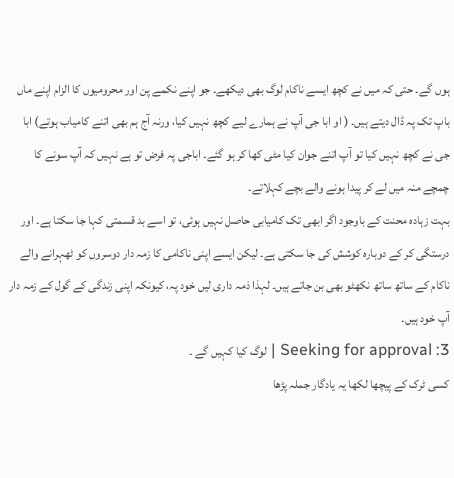ہوں گے۔ حتی کہ میں نے کچھ ایسے ناکام لوگ بھی دیکھے۔ جو اپنے نکمے پن اور محرومیوں کا الزام اپنے ماں باپ تک پہ ڈال دیتے ہیں۔ ( او ابا جی آپ نے ہمارے لیے کچھ نہیں کیا، ورنہ آج ہم بھی اتنے کامیاب ہوتے) ابا جی نے کچھ نہیں کیا تو آپ اتنے جوان کیا مٹی کھا کر ہو گئے۔ اباجی پہ فرض تو ہے نہیں کہ آپ سونے کا چمچے منہ میں لے کر پیدا ہونے والے بچے کہلاتے۔
بہت زہادہ محنت کے باوجود اگر ابھی تک کامیابی حاصل نہیں ہوئی، تو اسے بد قسمتی کہا جا سکتا ہے۔ اور درستگی کر کے دوبارہ کوشش کی جا سکتی ہے۔ لیکن ایسے اپنی ناکامی کا زمہ دار دوسروں کو ٹھہرانے والے ناکام کے ساتھ ساتھ نکھٹو بھی بن جاتے ہیں۔ لہذا ذمہ داری لیں خود پہ، کیونکہ اپنی زندگی کے گول کے زمہ دار آپ خود ہیں۔
3: Seeking for approval | لوگ کیا کہیں گے ۔
کسی ٹرک کے پیچھا لکھا یہ یادگار جملہ پڑھا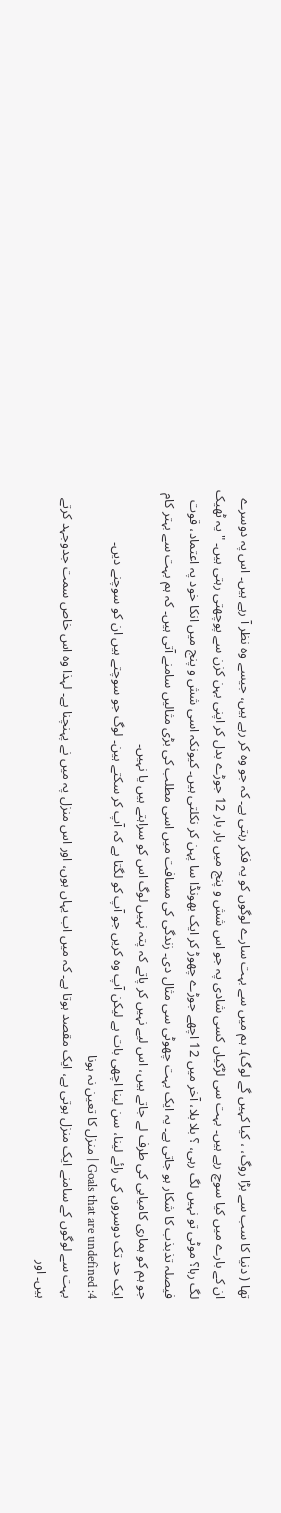تھا ( دنیا کا سب سے بڑا روگ، ، کیا کہیں گے لوگ)۔ ہم میں سے بہت سارے لوگوں کو یہ فکر رہتی ہے۔ کہ جو وہ کر رہے ہیں، جیسے وہ نظر آ رہے ہیں۔ اس پہ دوسرے ان کے بارے میں کیا سوچ رہے ہیں۔ بہت سی لڑکیاں کسی شادی پہ جو اس شش و پنج میں بار بار 12 جوڑے بدل کر اپنی بہن کزن سے پوچھتی رہتی ہیں۔ "یہ ٹھیک لگ رہا؟ موٹی تو نہیں لگ رہی، ؟ بلا بلا، آخر میں 12 اچھے جوڑے چھوڑ کر ایک بھونڈا سا پہن کر نکلتی ہیں۔ کیونکہ اسی شش و پنج میں انکا خود پہ اعتماد، قوت فیصلہ تذبذب کا شکار ہو جاتی ہے۔ یہ ایک بہت چھوٹی سی مثال دی۔ زندگی کی مسافت میں اسی مطلب کی بڑی مثالیں سامنے آتی ہیں۔ کہ ہم بہت سے بہتر کام جو ہم کو ہماری کامیابی کی طرف لے جاتے ہیں، اس لیے نہیں کر پاتے کہ پتہ نہیں لوگ اس کو سراہتے ہیں یا نہیں۔
ایک حد تک دوسروں کی رائے لینا، سن لینا اچھی بات ہے لیکن آپ وہ کریں جو آپ کو لگتا ہے کہ آپ کر سکتے ہین۔ لوگ جو سوچتے ہیں ان کو سوچنے دیں۔
4: Goals that are undefined | منزل کا تعین نہ ہونا
بہت سے لوگوں کے سامنے ایک منزل ہوتی ہے، ایک مقصد ہوتا ہے۔ کہ میں اب یہاں ہوں، اور اس منزل پہ میں نے پہنچنا ہے۔ لہذا وہ اس خاص سمت جدوجہد کرتے ہیں۔ اور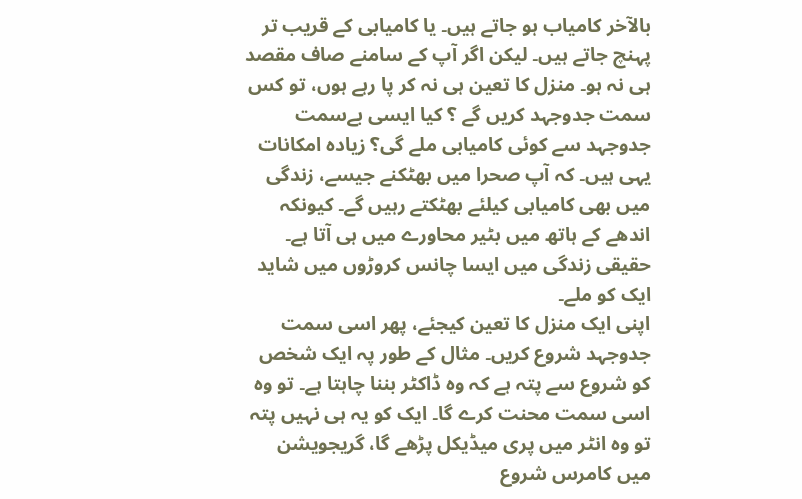بالآخر کامیاب ہو جاتے ہیں۔ یا کامیابی کے قریب تر پہنچ جاتے ہیں۔ لیکن اگر آپ کے سامنے صاف مقصد ہی نہ ہو۔ منزل کا تعین ہی نہ کر پا رہے ہوں، تو کس سمت جدوجہد کریں گے ؟ کیا ایسی بےسمت جدوجہد سے کوئی کامیابی ملے گی؟ زیادہ امکانات یہی ہیں۔ کہ آپ صحرا میں بھٹکنے جیسے، زندگی میں بھی کامیابی کیلئے بھٹکتے رہیں گے۔ کیونکہ اندھے کے ہاتھ میں بٹیر محاورے میں ہی آتا ہے۔ حقیقی زندگی میں ایسا چانس کروڑوں میں شاید ایک کو ملے۔
اپنی ایک منزل کا تعین کیجئے، پھر اسی سمت جدوجہد شروع کریں۔ مثال کے طور پہ ایک شخص کو شروع سے پتہ ہے کہ وہ ڈاکٹر بننا چاہتا ہے۔ تو وہ اسی سمت محنت کرے گا۔ ایک کو یہ ہی نہیں پتہ تو وہ انٹر میں پری میڈیکل پڑھے گا، گریجویشن میں کامرس شروع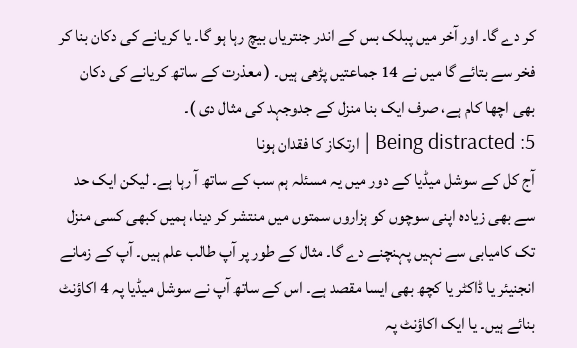کر دے گا۔ اور آخر میں پبلک بس کے اندر جنتریاں بیچ رہا ہو گا۔ یا کریانے کی دکان بنا کر فخر سے بتائے گا میں نے 14 جماعتیں پڑھی ہیں۔ ( معذرت کے ساتھ کریانے کی دکان بھی اچھا کام ہے، صرف ایک بنا منزل کے جدوجہد کی مثال دی )۔
5: Being distracted | ارتکاز کا فقدان ہونا
آج کل کے سوشل میڈیا کے دور میں یہ مسئلہ ہم سب کے ساتھ آ رہا ہے۔ لیکن ایک حد سے بھی زیادہ اپنی سوچوں کو ہزاروں سمتوں میں منتشر کر دینا، ہمیں کبھی کسی منزل تک کامیابی سے نہیں پہنچنے دے گا۔ مثال کے طور پر آپ طالب علم ہیں۔ آپ کے زمانے انجنیئر یا ڈاکٹر یا کچھ بھی ایسا مقصد ہے۔ اس کے ساتھ آپ نے سوشل میڈیا پہ 4 اکاؤنٹ بنائے ہیں۔ یا ایک اکاؤنٹ پہ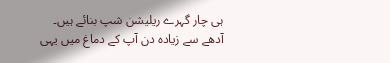ہی چار گہرے ریلیشن شپ بنائے ہیں۔ آدھے سے زیادہ دن آپ کے دماغ میں یہی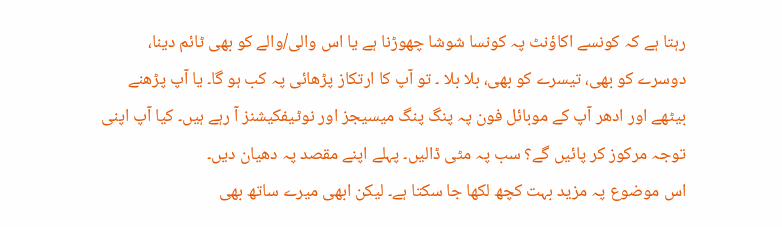رہتا ہے کہ کونسے اکاؤنٹ پہ کونسا شوشا چھوڑنا ہے یا اس والی/والے کو بھی ٹائم دینا، دوسرے کو بھی، تیسرے کو بھی، بلا بلا ۔ تو آپ کا ارتکاز پڑھائی پہ کب ہو گا۔ یا آپ پڑھنے بیٹھے اور ادھر آپ کے موبائل فون پہ پنگ پنگ میسیجز اور نوٹیفکیشنز آ رہے ہیں۔ کیا آپ اپنی توجہ مرکوز کر پائیں گے؟ سب پہ مٹی ڈالیں۔ پہلے اپنے مقصد پہ دھیان دیں۔
اس موضوع پہ مزید بہت کچھ لکھا جا سکتا ہے۔ لیکن ابھی میرے ساتھ بھی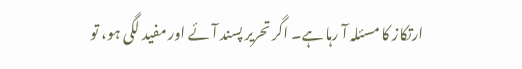ارتکاز کا مسئلہ آ رہا ہے۔ اگر تحریر پسند آئے اور مفید لگی ہو، تو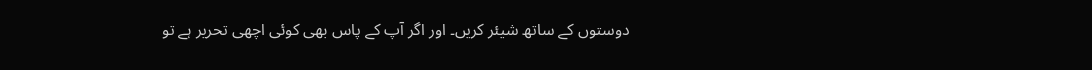دوستوں کے ساتھ شیئر کریں۔ اور اگر آپ کے پاس بھی کوئی اچھی تحریر ہے تو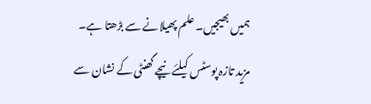ہمیں بھیجیں۔ علم پھیلانے سے بڑھتا ہے۔
مزید تازہ پوسٹس کیلئے نیچے گھنٹی کے نشان سے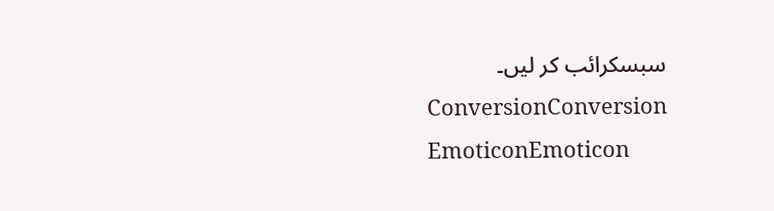سبسکرائب کر لیں۔
ConversionConversion EmoticonEmoticon